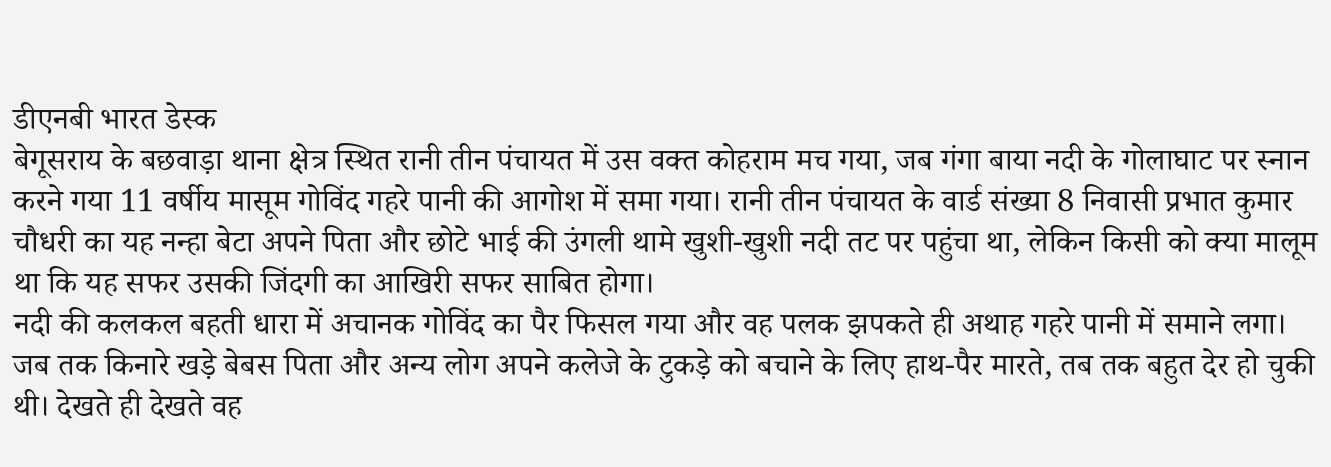डीएनबी भारत डेस्क
बेगूसराय के बछवाड़ा थाना क्षेत्र स्थित रानी तीन पंचायत में उस वक्त कोहराम मच गया, जब गंगा बाया नदी के गोलाघाट पर स्नान करने गया 11 वर्षीय मासूम गोविंद गहरे पानी की आगोश में समा गया। रानी तीन पंचायत के वार्ड संख्या 8 निवासी प्रभात कुमार चौधरी का यह नन्हा बेटा अपने पिता और छोटे भाई की उंगली थामे खुशी-खुशी नदी तट पर पहुंचा था, लेकिन किसी को क्या मालूम था कि यह सफर उसकी जिंदगी का आखिरी सफर साबित होगा।
नदी की कलकल बहती धारा में अचानक गोविंद का पैर फिसल गया और वह पलक झपकते ही अथाह गहरे पानी में समाने लगा। जब तक किनारे खड़े बेबस पिता और अन्य लोग अपने कलेजे के टुकड़े को बचाने के लिए हाथ-पैर मारते, तब तक बहुत देर हो चुकी थी। देखते ही देखते वह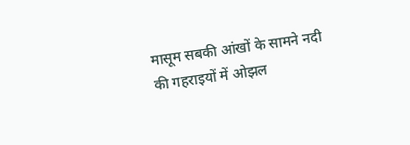मासूम सबकी आंखों के सामने नदी की गहराइयों में ओझल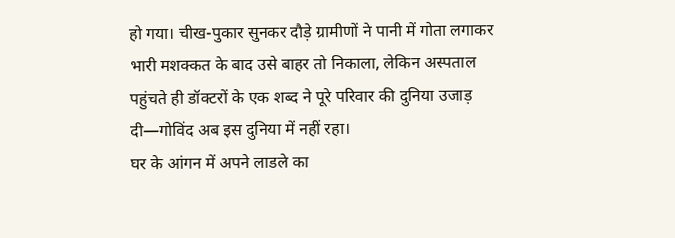हो गया। चीख-पुकार सुनकर दौड़े ग्रामीणों ने पानी में गोता लगाकर भारी मशक्कत के बाद उसे बाहर तो निकाला, लेकिन अस्पताल पहुंचते ही डॉक्टरों के एक शब्द ने पूरे परिवार की दुनिया उजाड़ दी—गोविंद अब इस दुनिया में नहीं रहा।
घर के आंगन में अपने लाडले का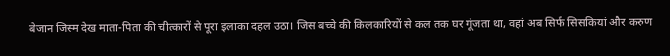बेजान जिस्म देख माता-पिता की चीत्कारों से पूरा इलाका दहल उठा। जिस बच्चे की किलकारियों से कल तक घर गूंजता था, वहां अब सिर्फ सिसकियां और करुण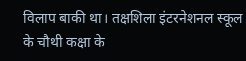विलाप बाकी था। तक्षशिला इंटरनेशनल स्कूल के चौथी कक्षा के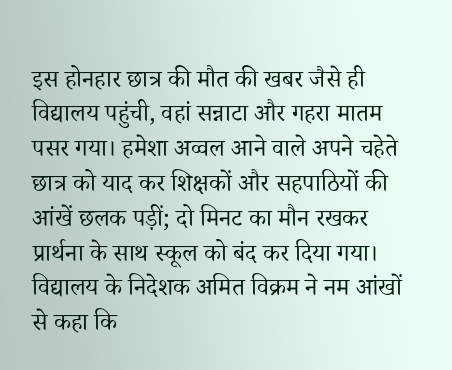इस होनहार छात्र की मौत की खबर जैसे ही विद्यालय पहुंची, वहां सन्नाटा और गहरा मातम पसर गया। हमेशा अव्वल आने वाले अपने चहेते छात्र को याद कर शिक्षकों और सहपाठियों की आंखें छलक पड़ीं; दो मिनट का मौन रखकर प्रार्थना के साथ स्कूल को बंद कर दिया गया।
विद्यालय के निदेशक अमित विक्रम ने नम आंखों से कहा कि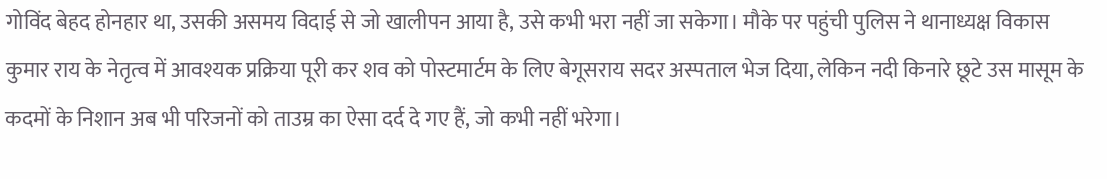गोविंद बेहद होनहार था, उसकी असमय विदाई से जो खालीपन आया है, उसे कभी भरा नहीं जा सकेगा। मौके पर पहुंची पुलिस ने थानाध्यक्ष विकास कुमार राय के नेतृत्व में आवश्यक प्रक्रिया पूरी कर शव को पोस्टमार्टम के लिए बेगूसराय सदर अस्पताल भेज दिया, लेकिन नदी किनारे छूटे उस मासूम के कदमों के निशान अब भी परिजनों को ताउम्र का ऐसा दर्द दे गए हैं, जो कभी नहीं भरेगा।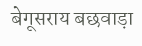बेगूसराय बछवाड़ा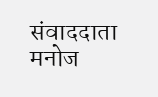संवाददाता मनोज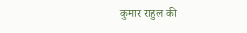कुमार राहुल की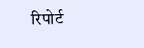रिपोर्ट